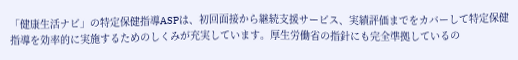「健康生活ナビ」の特定保健指導ASPは、初回面接から継続支援サービス、実績評価までをカバーして特定保健指導を効率的に実施するためのしくみが充実しています。厚生労働省の指針にも完全準拠しているの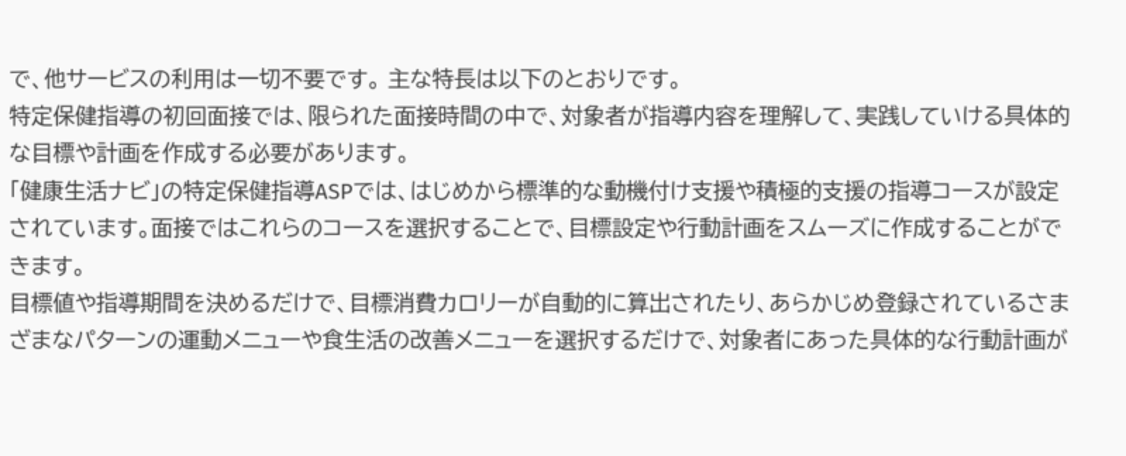で、他サービスの利用は一切不要です。 主な特長は以下のとおりです。
特定保健指導の初回面接では、限られた面接時間の中で、対象者が指導内容を理解して、実践していける具体的な目標や計画を作成する必要があります。
「健康生活ナビ」の特定保健指導ASPでは、はじめから標準的な動機付け支援や積極的支援の指導コースが設定されています。面接ではこれらのコースを選択することで、目標設定や行動計画をスムーズに作成することができます。
目標値や指導期間を決めるだけで、目標消費カロリーが自動的に算出されたり、あらかじめ登録されているさまざまなパターンの運動メニューや食生活の改善メニューを選択するだけで、対象者にあった具体的な行動計画が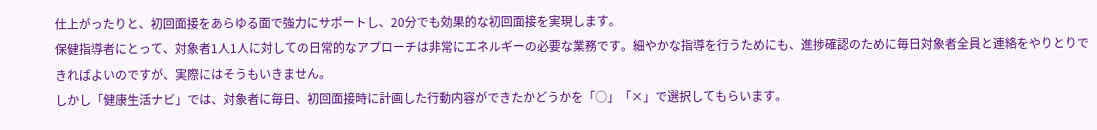仕上がったりと、初回面接をあらゆる面で強力にサポートし、20分でも効果的な初回面接を実現します。
保健指導者にとって、対象者1人1人に対しての日常的なアプローチは非常にエネルギーの必要な業務です。細やかな指導を行うためにも、進捗確認のために毎日対象者全員と連絡をやりとりできればよいのですが、実際にはそうもいきません。
しかし「健康生活ナビ」では、対象者に毎日、初回面接時に計画した行動内容ができたかどうかを「○」「×」で選択してもらいます。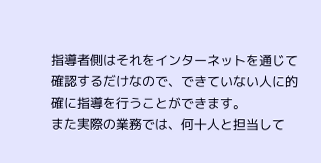指導者側はそれをインターネットを通じて確認するだけなので、できていない人に的確に指導を行うことができます。
また実際の業務では、何十人と担当して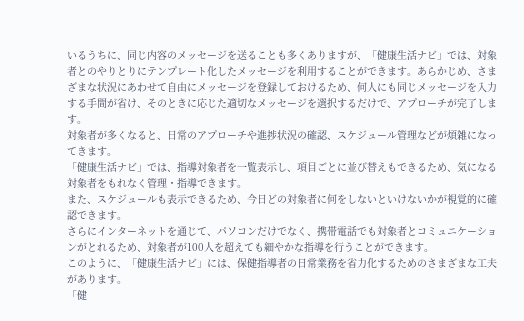いるうちに、同じ内容のメッセージを送ることも多くありますが、「健康生活ナビ」では、対象者とのやりとりにテンプレート化したメッセージを利用することができます。あらかじめ、さまざまな状況にあわせて自由にメッセージを登録しておけるため、何人にも同じメッセージを入力する手間が省け、そのときに応じた適切なメッセージを選択するだけで、アプローチが完了します。
対象者が多くなると、日常のアプローチや進捗状況の確認、スケジュール管理などが煩雑になってきます。
「健康生活ナビ」では、指導対象者を一覧表示し、項目ごとに並び替えもできるため、気になる対象者をもれなく管理・指導できます。
また、スケジュールも表示できるため、今日どの対象者に何をしないといけないかが視覚的に確認できます。
さらにインターネットを通じて、パソコンだけでなく、携帯電話でも対象者とコミュニケーションがとれるため、対象者が100人を超えても細やかな指導を行うことができます。
このように、「健康生活ナビ」には、保健指導者の日常業務を省力化するためのさまざまな工夫があります。
「健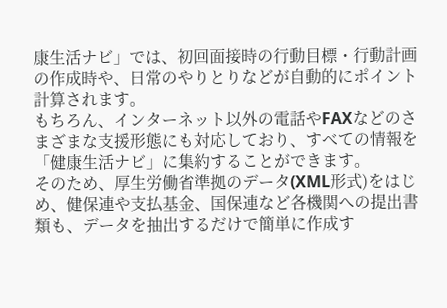康生活ナビ」では、初回面接時の行動目標・行動計画の作成時や、日常のやりとりなどが自動的にポイント計算されます。
もちろん、インターネット以外の電話やFAXなどのさまざまな支援形態にも対応しており、すべての情報を「健康生活ナビ」に集約することができます。
そのため、厚生労働省準拠のデータ(XML形式)をはじめ、健保連や支払基金、国保連など各機関への提出書類も、データを抽出するだけで簡単に作成す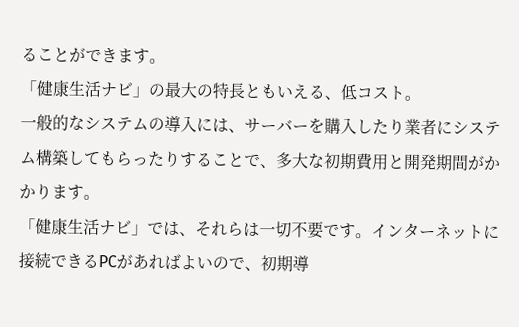ることができます。
「健康生活ナビ」の最大の特長ともいえる、低コスト。
一般的なシステムの導入には、サーバーを購入したり業者にシステム構築してもらったりすることで、多大な初期費用と開発期間がかかります。
「健康生活ナビ」では、それらは一切不要です。インターネットに接続できるPCがあればよいので、初期導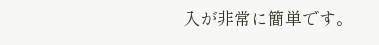入が非常に簡単です。